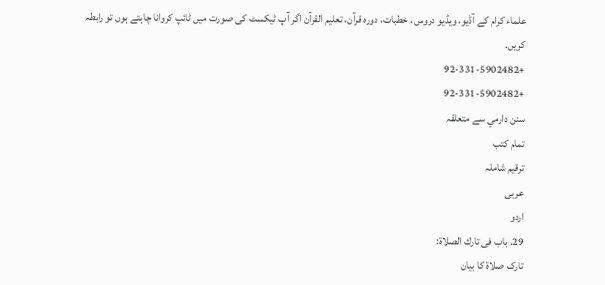علماء کرام کے آڈیو، ویڈیو دروس ، خطبات، دورہ قرآن، تعلیم القرآن اگر آپ ٹیکسٹ کی صورت میں ٹائپ کروانا چاہتے ہوں تو رابطہ کریں۔
+92-331-5902482
+92-331-5902482
سنن دارمي سے متعلقہ
تمام کتب
ترقیم شاملہ
عربی
اردو
29. باب فى تارك الصلاة:
تارک صلاۃ کا بیان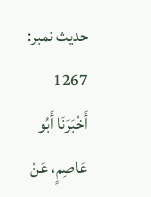حدیث نمبر: 1267
أَخْبَرَنَا أَبُو عَاصِمٍ، عَنْ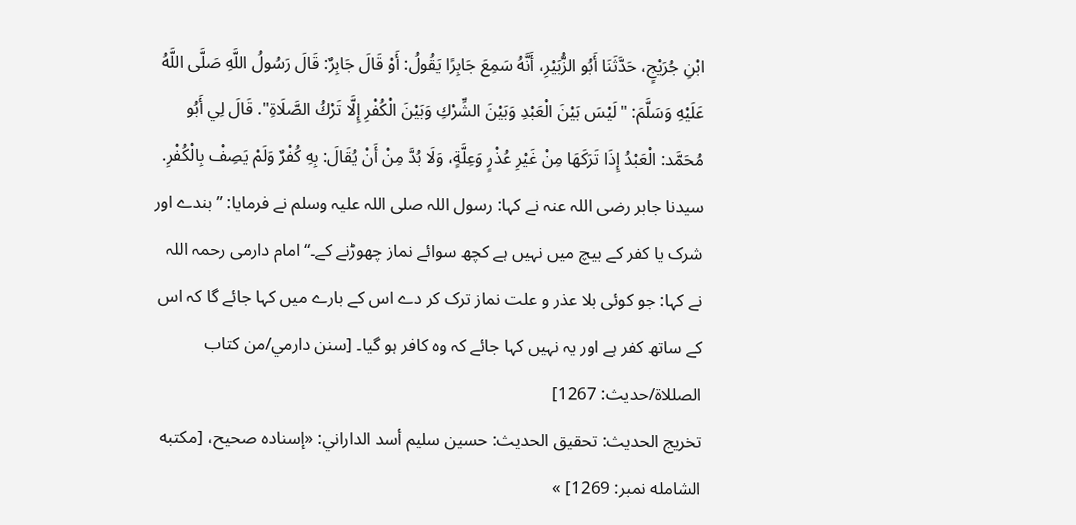ابْنِ جُرَيْجٍ، حَدَّثَنَا أَبُو الزُّبَيْرِ، أَنَّهُ سَمِعَ جَابِرًا يَقُولُ: أَوْ قَالَ جَابِرٌ: قَالَ رَسُولُ اللَّهِ صَلَّى اللَّهُ عَلَيْهِ وَسَلَّمَ: "لَيْسَ بَيْنَ الْعَبْدِ وَبَيْنَ الشِّرْكِ وَبَيْنَ الْكُفْرِ إِلَّا تَرْكُ الصَّلَاةِ". قَالَ لِي أَبُو مُحَمَّد: الْعَبْدُ إِذَا تَرَكَهَا مِنْ غَيْرِ عُذْرٍ وَعِلَّةٍ، وَلَا بُدَّ مِنْ أَنْ يُقَالَ: بِهِ كُفْرٌ وَلَمْ يَصِفْ بِالْكُفْرِ.
سیدنا جابر رضی اللہ عنہ نے کہا: رسول اللہ صلی اللہ علیہ وسلم نے فرمایا: ”بندے اور شرک یا کفر کے بیچ میں نہیں ہے کچھ سوائے نماز چھوڑنے کے۔“ امام دارمی رحمہ اللہ نے کہا: جو کوئی بلا عذر و علت نماز ترک کر دے اس کے بارے میں کہا جائے گا کہ اس کے ساتھ کفر ہے اور یہ نہیں کہا جائے کہ وہ کافر ہو گیا۔ [سنن دارمي/من كتاب الصللاة/حدیث: 1267]
تخریج الحدیث: تحقيق الحديث: حسين سليم أسد الداراني: «إسناده صحيح، [مكتبه الشامله نمبر: 1269] »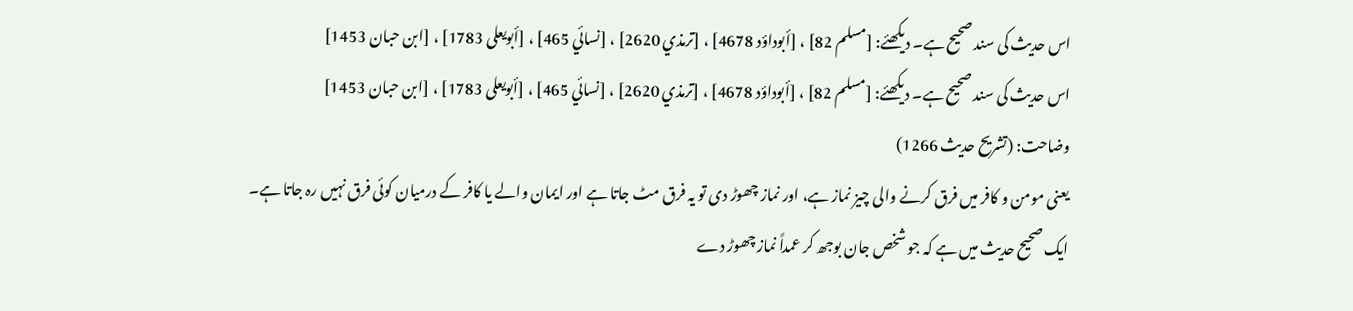اس حدیث کی سند صحیح ہے۔ دیکھئے: [مسلم 82] ، [أبوداؤد 4678] ، [ترمذي 2620] ، [نسائي 465] ، [أبويعلی 1783] ، [ابن حبان 1453]
اس حدیث کی سند صحیح ہے۔ دیکھئے: [مسلم 82] ، [أبوداؤد 4678] ، [ترمذي 2620] ، [نسائي 465] ، [أبويعلی 1783] ، [ابن حبان 1453]
وضاحت: (تشریح حدیث 1266)
یعنی مومن و کافر میں فرق کرنے والی چیز نماز ہے، اور نماز چھوڑ دی تو یہ فرق مٹ جاتا ہے اور ایمان والے یا کافر کے درمیان کوئی فرق نہیں رہ جاتا ہے۔
ایک صحیح حدیث میں ہے کہ جو شخص جان بوجھ کر عمداً نماز چھوڑ دے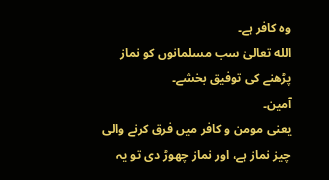وہ کافر ہے۔
الله تعالیٰ سب مسلمانوں کو نماز پڑھنے کی توفیق بخشے۔
آمین۔
یعنی مومن و کافر میں فرق کرنے والی چیز نماز ہے، اور نماز چھوڑ دی تو یہ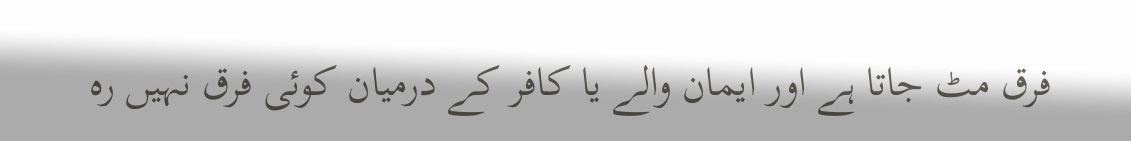فرق مٹ جاتا ہے اور ایمان والے یا کافر کے درمیان کوئی فرق نہیں رہ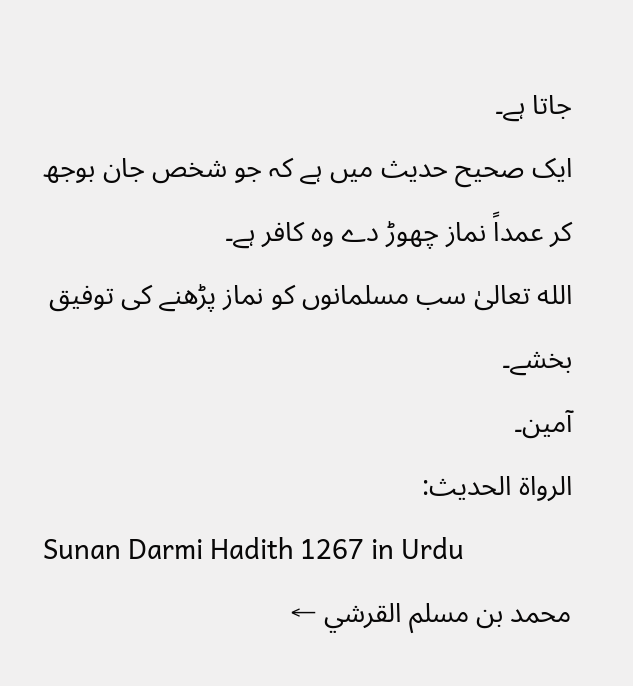جاتا ہے۔
ایک صحیح حدیث میں ہے کہ جو شخص جان بوجھ کر عمداً نماز چھوڑ دے وہ کافر ہے۔
الله تعالیٰ سب مسلمانوں کو نماز پڑھنے کی توفیق بخشے۔
آمین۔
الرواة الحديث:
Sunan Darmi Hadith 1267 in Urdu
محمد بن مسلم القرشي ←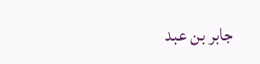جابر بن عبد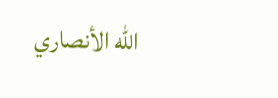الله الأنصاري